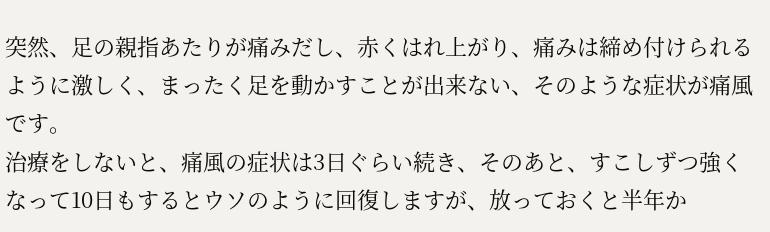突然、足の親指あたりが痛みだし、赤くはれ上がり、痛みは締め付けられるように激しく、まったく足を動かすことが出来ない、そのような症状が痛風です。
治療をしないと、痛風の症状は3日ぐらい続き、そのあと、すこしずつ強くなって10日もするとウソのように回復しますが、放っておくと半年か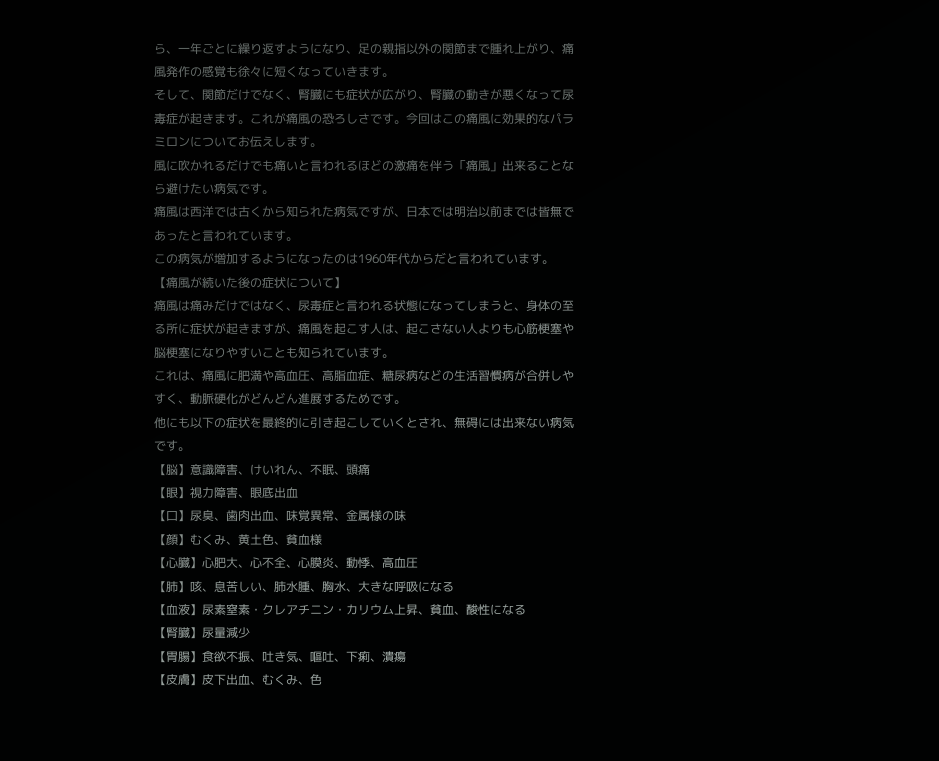ら、一年ごとに繰り返すようになり、足の親指以外の関節まで腫れ上がり、痛風発作の感覚も徐々に短くなっていきます。
そして、関節だけでなく、腎臓にも症状が広がり、腎臓の動きが悪くなって尿毒症が起きます。これが痛風の恐ろしさです。今回はこの痛風に効果的なパラミロンについてお伝えします。
風に吹かれるだけでも痛いと言われるほどの激痛を伴う「痛風」出来ることなら避けたい病気です。
痛風は西洋では古くから知られた病気ですが、日本では明治以前までは皆無であったと言われています。
この病気が増加するようになったのは1960年代からだと言われています。
【痛風が続いた後の症状について】
痛風は痛みだけではなく、尿毒症と言われる状態になってしまうと、身体の至る所に症状が起きますが、痛風を起こす人は、起こさない人よりも心筋梗塞や脳梗塞になりやすいことも知られています。
これは、痛風に肥満や高血圧、高脂血症、糖尿病などの生活習慣病が合併しやすく、動脈硬化がどんどん進展するためです。
他にも以下の症状を最終的に引き起こしていくとされ、無碍には出来ない病気です。
【脳】意識障害、けいれん、不眠、頭痛
【眼】視力障害、眼底出血
【口】尿臭、歯肉出血、味覚異常、金属様の味
【顔】むくみ、黄土色、貧血様
【心臓】心肥大、心不全、心膜炎、動悸、高血圧
【肺】咳、息苦しい、肺水腫、胸水、大きな呼吸になる
【血液】尿素窒素・クレアチニン・カリウム上昇、貧血、酸性になる
【腎臓】尿量減少
【胃腸】食欲不振、吐き気、嘔吐、下痢、潰瘍
【皮膚】皮下出血、むくみ、色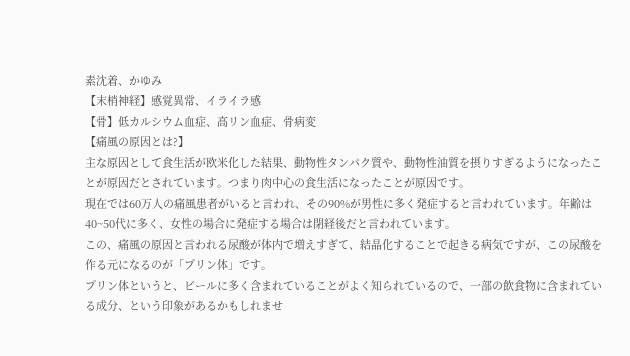素沈着、かゆみ
【末梢神経】感覚異常、イライラ感
【骨】低カルシウム血症、高リン血症、骨病変
【痛風の原因とは?】
主な原因として食生活が欧米化した結果、動物性タンパク質や、動物性油質を摂りすぎるようになったことが原因だとされています。つまり肉中心の食生活になったことが原因です。
現在では60万人の痛風患者がいると言われ、その90%が男性に多く発症すると言われています。年齢は40~50代に多く、女性の場合に発症する場合は閉経後だと言われています。
この、痛風の原因と言われる尿酸が体内で増えすぎて、結晶化することで起きる病気ですが、この尿酸を作る元になるのが「プリン体」です。
プリン体というと、ビールに多く含まれていることがよく知られているので、一部の飲食物に含まれている成分、という印象があるかもしれませ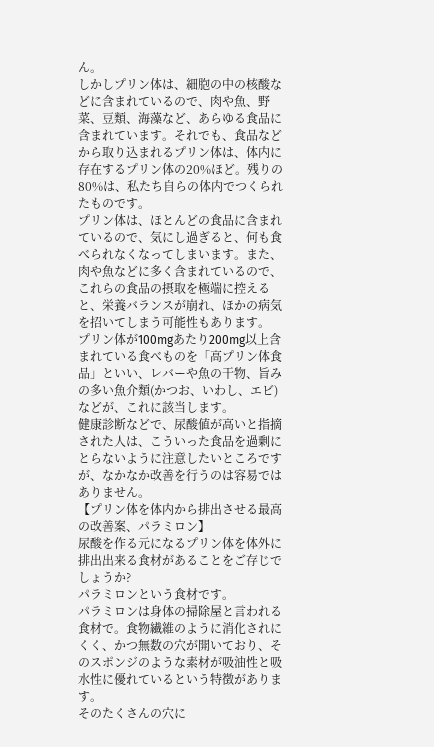ん。
しかしプリン体は、細胞の中の核酸などに含まれているので、肉や魚、野菜、豆類、海藻など、あらゆる食品に含まれています。それでも、食品などから取り込まれるプリン体は、体内に存在するプリン体の20%ほど。残りの80%は、私たち自らの体内でつくられたものです。
プリン体は、ほとんどの食品に含まれているので、気にし過ぎると、何も食べられなくなってしまいます。また、肉や魚などに多く含まれているので、これらの食品の摂取を極端に控えると、栄養バランスが崩れ、ほかの病気を招いてしまう可能性もあります。
プリン体が100mgあたり200mg以上含まれている食べものを「高プリン体食品」といい、レバーや魚の干物、旨みの多い魚介類(かつお、いわし、エビ)などが、これに該当します。
健康診断などで、尿酸値が高いと指摘された人は、こういった食品を過剰にとらないように注意したいところですが、なかなか改善を行うのは容易ではありません。
【プリン体を体内から排出させる最高の改善案、パラミロン】
尿酸を作る元になるプリン体を体外に排出出来る食材があることをご存じでしょうか?
パラミロンという食材です。
パラミロンは身体の掃除屋と言われる食材で。食物繊維のように消化されにくく、かつ無数の穴が開いており、そのスポンジのような素材が吸油性と吸水性に優れているという特徴があります。
そのたくさんの穴に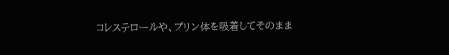コレステロールや、プリン体を吸着してそのまま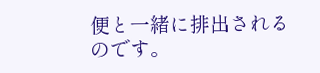便と一緒に排出されるのです。